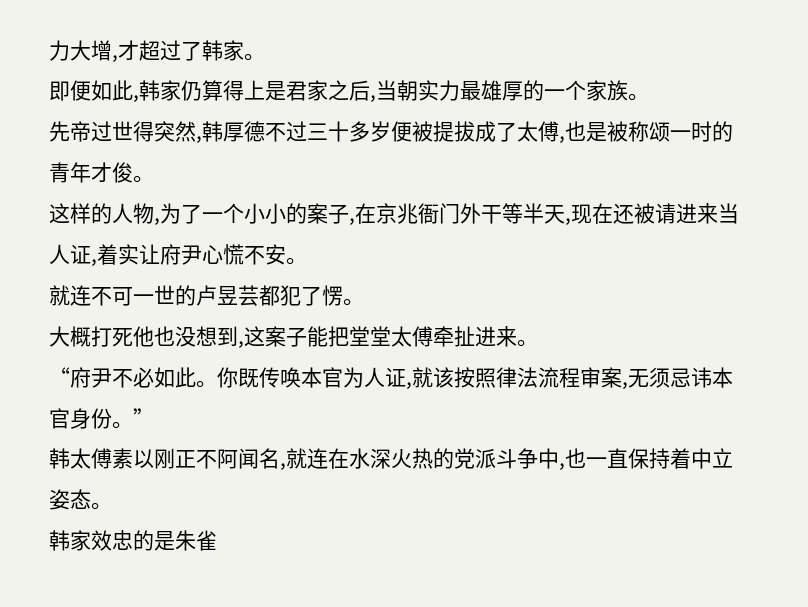力大增,才超过了韩家。
即便如此,韩家仍算得上是君家之后,当朝实力最雄厚的一个家族。
先帝过世得突然,韩厚德不过三十多岁便被提拔成了太傅,也是被称颂一时的青年才俊。
这样的人物,为了一个小小的案子,在京兆衙门外干等半天,现在还被请进来当人证,着实让府尹心慌不安。
就连不可一世的卢昱芸都犯了愣。
大概打死他也没想到,这案子能把堂堂太傅牵扯进来。
“府尹不必如此。你既传唤本官为人证,就该按照律法流程审案,无须忌讳本官身份。”
韩太傅素以刚正不阿闻名,就连在水深火热的党派斗争中,也一直保持着中立姿态。
韩家效忠的是朱雀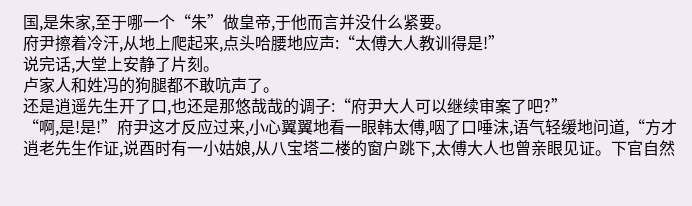国,是朱家,至于哪一个“朱”做皇帝,于他而言并没什么紧要。
府尹擦着冷汗,从地上爬起来,点头哈腰地应声:“太傅大人教训得是!”
说完话,大堂上安静了片刻。
卢家人和姓冯的狗腿都不敢吭声了。
还是逍遥先生开了口,也还是那悠哉哉的调子:“府尹大人可以继续审案了吧?”
“啊,是!是!”府尹这才反应过来,小心翼翼地看一眼韩太傅,咽了口唾沫,语气轻缓地问道,“方才逍老先生作证,说酉时有一小姑娘,从八宝塔二楼的窗户跳下,太傅大人也曾亲眼见证。下官自然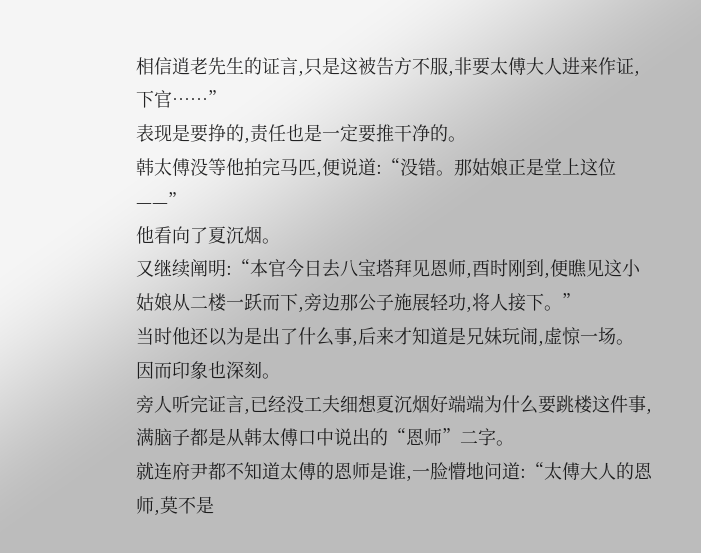相信逍老先生的证言,只是这被告方不服,非要太傅大人进来作证,下官……”
表现是要挣的,责任也是一定要推干净的。
韩太傅没等他拍完马匹,便说道:“没错。那姑娘正是堂上这位——”
他看向了夏沉烟。
又继续阐明:“本官今日去八宝塔拜见恩师,酉时刚到,便瞧见这小姑娘从二楼一跃而下,旁边那公子施展轻功,将人接下。”
当时他还以为是出了什么事,后来才知道是兄妹玩闹,虚惊一场。
因而印象也深刻。
旁人听完证言,已经没工夫细想夏沉烟好端端为什么要跳楼这件事,满脑子都是从韩太傅口中说出的“恩师”二字。
就连府尹都不知道太傅的恩师是谁,一脸懵地问道:“太傅大人的恩师,莫不是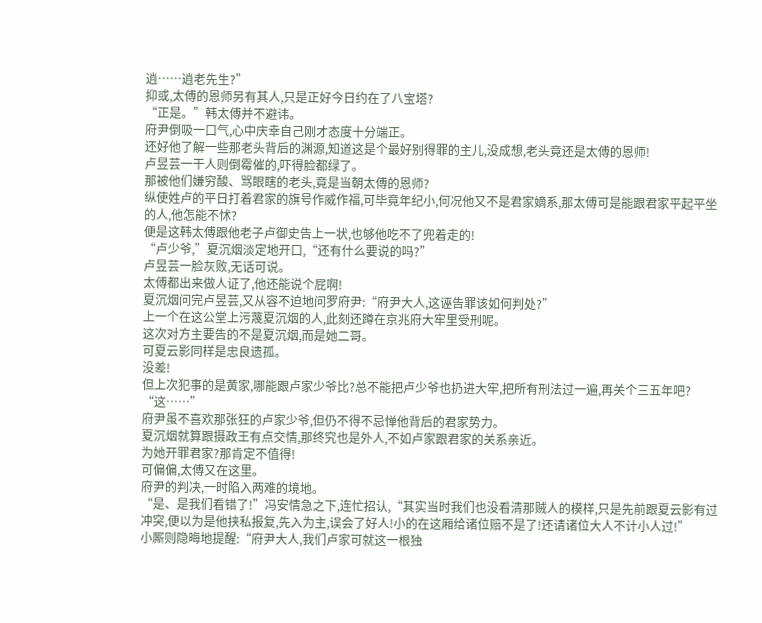逍……逍老先生?”
抑或,太傅的恩师另有其人,只是正好今日约在了八宝塔?
“正是。”韩太傅并不避讳。
府尹倒吸一口气,心中庆幸自己刚才态度十分端正。
还好他了解一些那老头背后的渊源,知道这是个最好别得罪的主儿,没成想,老头竟还是太傅的恩师!
卢昱芸一干人则倒霉催的,吓得脸都绿了。
那被他们嫌穷酸、骂眼瞎的老头,竟是当朝太傅的恩师?
纵使姓卢的平日打着君家的旗号作威作福,可毕竟年纪小,何况他又不是君家嫡系,那太傅可是能跟君家平起平坐的人,他怎能不怵?
便是这韩太傅跟他老子卢御史告上一状,也够他吃不了兜着走的!
“卢少爷,”夏沉烟淡定地开口,“还有什么要说的吗?”
卢昱芸一脸灰败,无话可说。
太傅都出来做人证了,他还能说个屁啊!
夏沉烟问完卢昱芸,又从容不迫地问罗府尹:“府尹大人,这诬告罪该如何判处?”
上一个在这公堂上污蔑夏沉烟的人,此刻还蹲在京兆府大牢里受刑呢。
这次对方主要告的不是夏沉烟,而是她二哥。
可夏云影同样是忠良遗孤。
没差!
但上次犯事的是黄家,哪能跟卢家少爷比?总不能把卢少爷也扔进大牢,把所有刑法过一遍,再关个三五年吧?
“这……”
府尹虽不喜欢那张狂的卢家少爷,但仍不得不忌惮他背后的君家势力。
夏沉烟就算跟摄政王有点交情,那终究也是外人,不如卢家跟君家的关系亲近。
为她开罪君家?那肯定不值得!
可偏偏,太傅又在这里。
府尹的判决,一时陷入两难的境地。
“是、是我们看错了!”冯安情急之下,连忙招认,“其实当时我们也没看清那贼人的模样,只是先前跟夏云影有过冲突,便以为是他挟私报复,先入为主,误会了好人!小的在这厢给诸位赔不是了!还请诸位大人不计小人过!”
小厮则隐晦地提醒:“府尹大人,我们卢家可就这一根独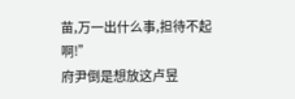苗,万一出什么事,担待不起啊!”
府尹倒是想放这卢昱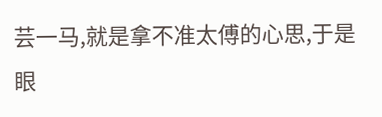芸一马,就是拿不准太傅的心思,于是眼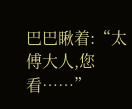巴巴瞅着:“太傅大人,您看……”